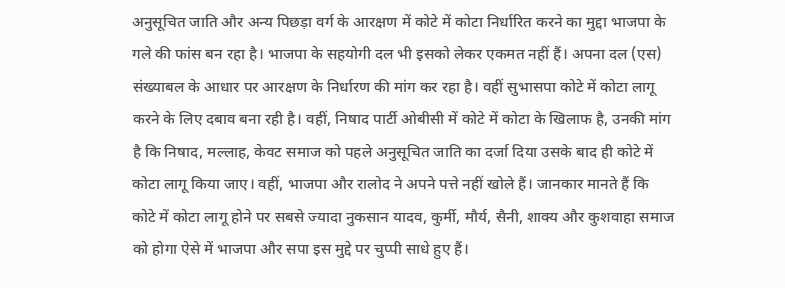अनुसूचित जाति और अन्य पिछड़ा वर्ग के आरक्षण में कोटे में कोटा निर्धारित करने का मुद्दा भाजपा के गले की फांस बन रहा है। भाजपा के सहयोगी दल भी इसको लेकर एकमत नहीं हैं। अपना दल (एस) संख्याबल के आधार पर आरक्षण के निर्धारण की मांग कर रहा है। वहीं सुभासपा कोटे में कोटा लागू करने के लिए दबाव बना रही है। वहीं, निषाद पार्टी ओबीसी में कोटे में कोटा के खिलाफ है, उनकी मांग है कि निषाद, मल्लाह, केवट समाज को पहले अनुसूचित जाति का दर्जा दिया उसके बाद ही कोटे में कोटा लागू किया जाए। वहीं, भाजपा और रालोद ने अपने पत्ते नहीं खोले हैं। जानकार मानते हैं कि कोटे में कोटा लागू होने पर सबसे ज्यादा नुकसान यादव, कुर्मी, मौर्य, सैनी, शाक्य और कुशवाहा समाज को होगा ऐसे में भाजपा और सपा इस मुद्दे पर चुप्पी साधे हुए हैं।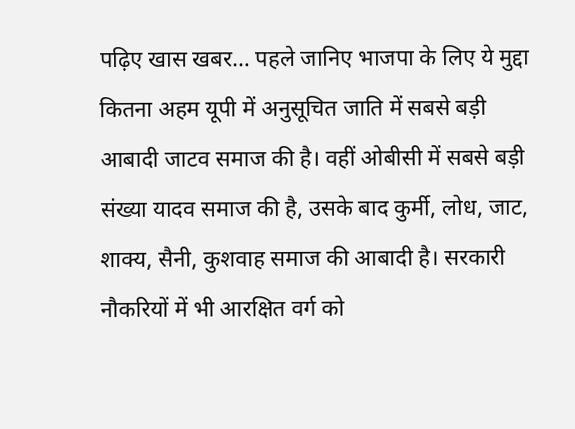पढ़िए खास खबर… पहले जानिए भाजपा के लिए ये मुद्दा कितना अहम यूपी में अनुसूचित जाति में सबसे बड़ी आबादी जाटव समाज की है। वहीं ओबीसी में सबसे बड़ी संख्या यादव समाज की है, उसके बाद कुर्मी, लोध, जाट, शाक्य, सैनी, कुशवाह समाज की आबादी है। सरकारी नौकरियों में भी आरक्षित वर्ग को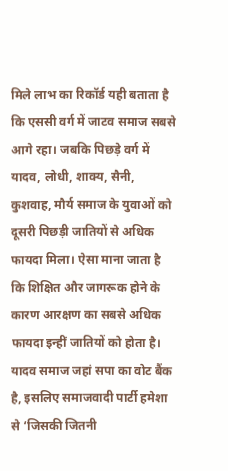मिले लाभ का रिकॉर्ड यही बताता है कि एससी वर्ग में जाटव समाज सबसे आगे रहा। जबकि पिछड़े वर्ग में यादव, लोधी, शाक्य, सैनी, कुशवाह, मौर्य समाज के युवाओं को दूसरी पिछड़ी जातियों से अधिक फायदा मिला। ऐसा माना जाता है कि शिक्षित और जागरूक होने के कारण आरक्षण का सबसे अधिक फायदा इन्हीं जातियों को होता है। यादव समाज जहां सपा का वोट बैंक है, इसलिए समाजवादी पार्टी हमेशा से ‘जिसकी जितनी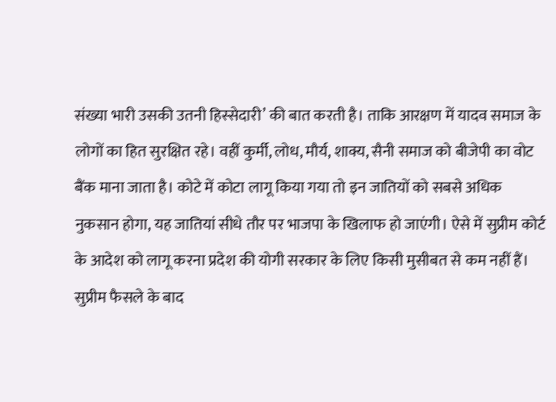संख्या भारी उसकी उतनी हिस्सेदारी’ की बात करती है। ताकि आरक्षण में यादव समाज के लोगों का हित सुरक्षित रहे। वहीं कुर्मी, लोध, मौर्य, शाक्य, सैनी समाज को बीजेपी का वोट बैंक माना जाता है। कोटे में कोटा लागू किया गया तो इन जातियों को सबसे अधिक नुकसान होगा, यह जातियां सीधे तौर पर भाजपा के खिलाफ हो जाएंगी। ऐसे में सुप्रीम कोर्ट के आदेश को लागू करना प्रदेश की योगी सरकार के लिए किसी मुसीबत से कम नहीं हैं। सुप्रीम फैसले के बाद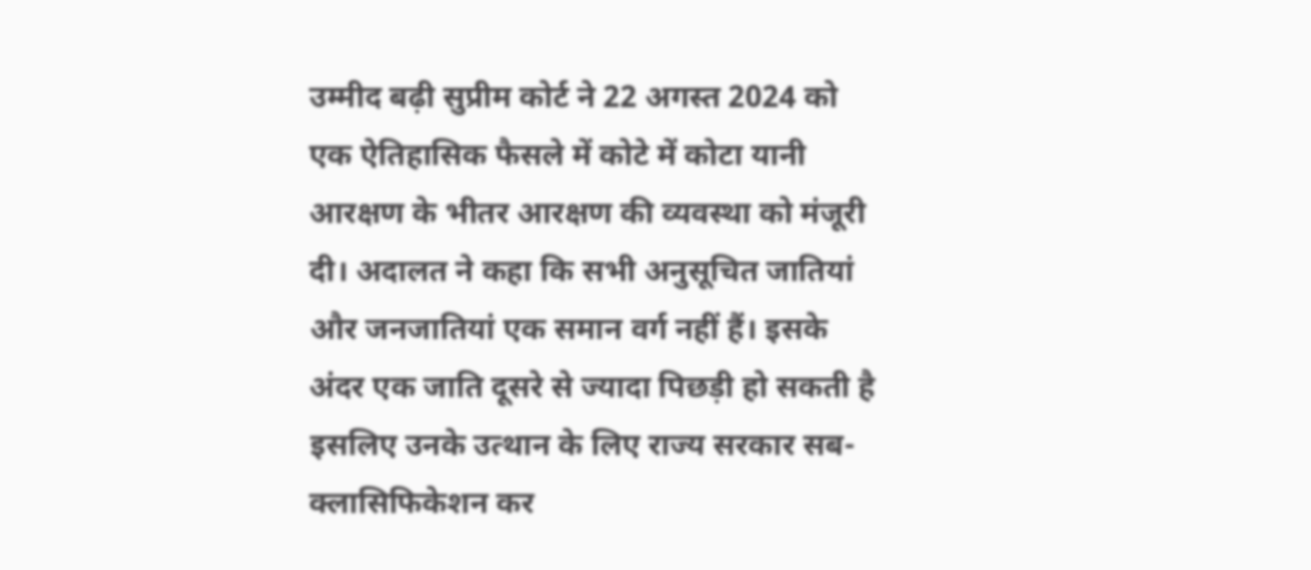उम्मीद बढ़ी सुप्रीम कोर्ट ने 22 अगस्त 2024 को एक ऐतिहासिक फैसले में कोटे में कोटा यानी आरक्षण के भीतर आरक्षण की व्यवस्था को मंजूरी दी। अदालत ने कहा कि सभी अनुसूचित जातियां और जनजातियां एक समान वर्ग नहीं हैं। इसके अंदर एक जाति दूसरे से ज्यादा पिछड़ी हो सकती है इसलिए उनके उत्थान के लिए राज्य सरकार सब-क्लासिफिकेशन कर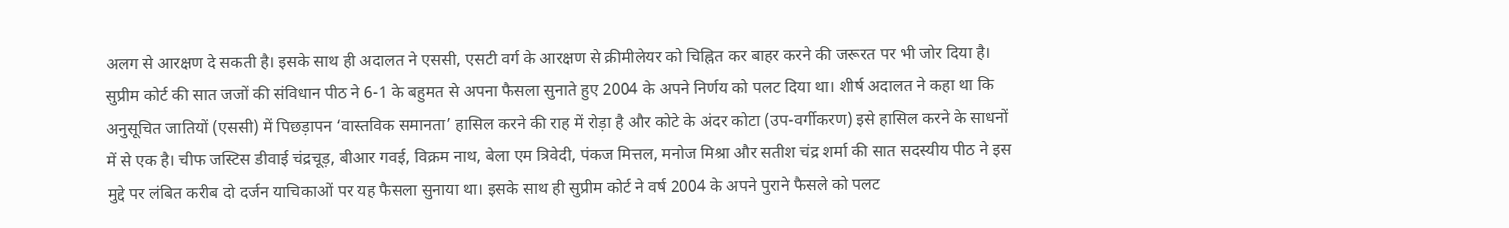अलग से आरक्षण दे सकती है। इसके साथ ही अदालत ने एससी, एसटी वर्ग के आरक्षण से क्रीमीलेयर को चिह्नित कर बाहर करने की जरूरत पर भी जोर दिया है। सुप्रीम कोर्ट की सात जजों की संविधान पीठ ने 6-1 के बहुमत से अपना फैसला सुनाते हुए 2004 के अपने निर्णय को पलट दिया था। शीर्ष अदालत ने कहा था कि अनुसूचित जातियों (एससी) में पिछड़ापन ‘वास्तविक समानता’ हासिल करने की राह में रोड़ा है और कोटे के अंदर कोटा (उप-वर्गीकरण) इसे हासिल करने के साधनों में से एक है। चीफ जस्टिस डीवाई चंद्रचूड़, बीआर गवई, विक्रम नाथ, बेला एम त्रिवेदी, पंकज मित्तल, मनोज मिश्रा और सतीश चंद्र शर्मा की सात सदस्यीय पीठ ने इस मुद्दे पर लंबित करीब दो दर्जन याचिकाओं पर यह फैसला सुनाया था। इसके साथ ही सुप्रीम कोर्ट ने वर्ष 2004 के अपने पुराने फैसले को पलट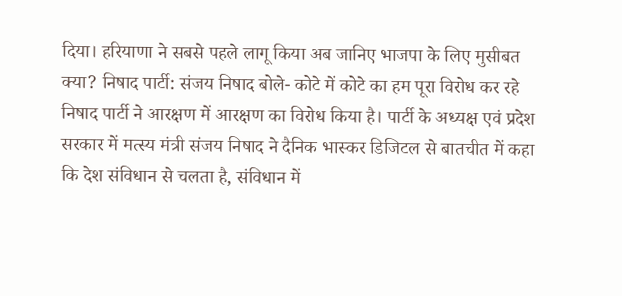दिया। हरियाणा ने सबसे पहले लागू किया अब जानिए भाजपा के लिए मुसीबत क्या? निषाद पार्टी: संजय निषाद बोले- कोटे में कोटे का हम पूरा विरोध कर रहे निषाद पार्टी ने आरक्षण में आरक्षण का विरोध किया है। पार्टी के अध्यक्ष एवं प्रदेश सरकार में मत्स्य मंत्री संजय निषाद ने दैनिक भास्कर डिजिटल से बातचीत में कहा कि देश संविधान से चलता है, संविधान में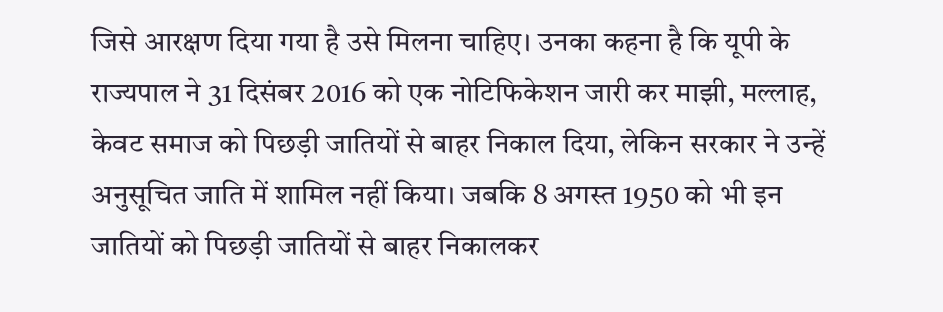जिसे आरक्षण दिया गया है उसे मिलना चाहिए। उनका कहना है कि यूपी के राज्यपाल ने 31 दिसंबर 2016 को एक नोटिफिकेशन जारी कर माझी, मल्लाह, केवट समाज को पिछड़ी जातियों से बाहर निकाल दिया, लेकिन सरकार ने उन्हें अनुसूचित जाति में शामिल नहीं किया। जबकि 8 अगस्त 1950 को भी इन जातियों को पिछड़ी जातियों से बाहर निकालकर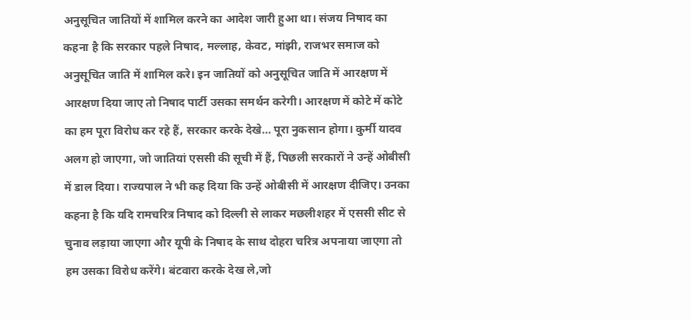अनुसूचित जातियों में शामिल करने का आदेश जारी हुआ था। संजय निषाद का कहना है कि सरकार पहले निषाद, मल्लाह, केवट, मांझी, राजभर समाज को अनुसूचित जाति में शामिल करे। इन जातियों को अनुसूचित जाति में आरक्षण में आरक्षण दिया जाए तो निषाद पार्टी उसका समर्थन करेगी। आरक्षण में कोटे में कोटे का हम पूरा विरोध कर रहे हैं, सरकार करके देखे… पूरा नुकसान होगा। कुर्मी यादव अलग हो जाएगा, जो जातियां एससी की सूची में हैं, पिछली सरकारों ने उन्हें ओबीसी में डाल दिया। राज्यपाल ने भी कह दिया कि उन्हें ओबीसी में आरक्षण दीजिए। उनका कहना है कि यदि रामचरित्र निषाद को दिल्ली से लाकर मछलीशहर में एससी सीट से चुनाव लड़ाया जाएगा और यूपी के निषाद के साथ दोहरा चरित्र अपनाया जाएगा तो हम उसका विरोध करेंगे। बंटवारा करके देख ले,जो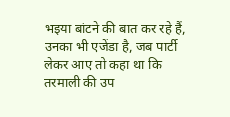भइया बांटने की बात कर रहे हैं, उनका भी एजेंडा है, जब पार्टी लेकर आए तो कहा था कि तरमाली की उप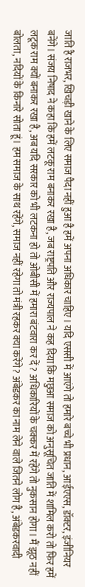जाति है राजभर, खिचड़ी खाने के लिए समाज पैदा नहीं हुआ है हमें अपना अधिकार चाहिए। यदि एससी में आएंगे तो हमारे बच्चे भी प्रधान, आईएएस, डॉक्टर, इंजीनियर बनेंगे। संजय निषाद ने कहा कि हमें लटकू राम बनाकर रखा है, जब राष्ट्रपति और राज्यपाल ने कह दिया कि मछुआ समाज को अनुसूचित जाति में शामिल करो तो फिर हमें लटूक राम क्यों बनाकर रखा है, अब यदि सरकार को भी लटकना हो तो ओबीसी में हमारा बंटवारा कर दें? अधिकारियों के चक्कर में रहेंगे तो नुकसान होगा। मैं झूठ नहीं बोलता, नदियों के किनारे सोता हूं। हम समाज के साथ रहेंगे, समाज नहीं रहेगा तो मंत्री रहकर क्या करेंगे? अंबेडकर का नाम लेने वाले जितने लोग है, अंबेडकरवादी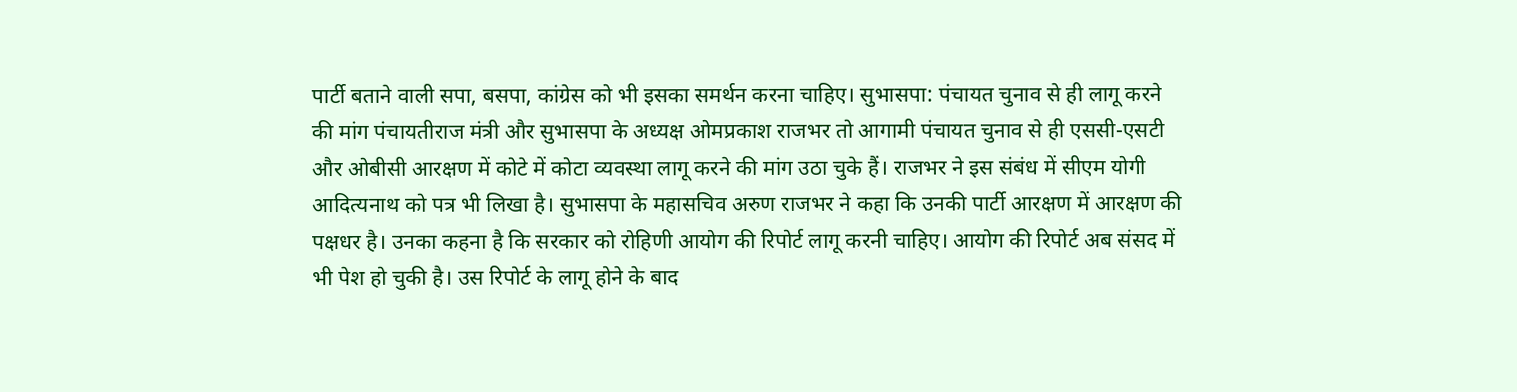पार्टी बताने वाली सपा, बसपा, कांग्रेस को भी इसका समर्थन करना चाहिए। सुभासपा: पंचायत चुनाव से ही लागू करने की मांग पंचायतीराज मंत्री और सुभासपा के अध्यक्ष ओमप्रकाश राजभर तो आगामी पंचायत चुनाव से ही एससी-एसटी और ओबीसी आरक्षण में कोटे में कोटा व्यवस्था लागू करने की मांग उठा चुके हैं। राजभर ने इस संबंध में सीएम योगी आदित्यनाथ को पत्र भी लिखा है। सुभासपा के महासचिव अरुण राजभर ने कहा कि उनकी पार्टी आरक्षण में आरक्षण की पक्षधर है। उनका कहना है कि सरकार को रोहिणी आयोग की रिपोर्ट लागू करनी चाहिए। आयोग की रिपोर्ट अब संसद में भी पेश हो चुकी है। उस रिपोर्ट के लागू होने के बाद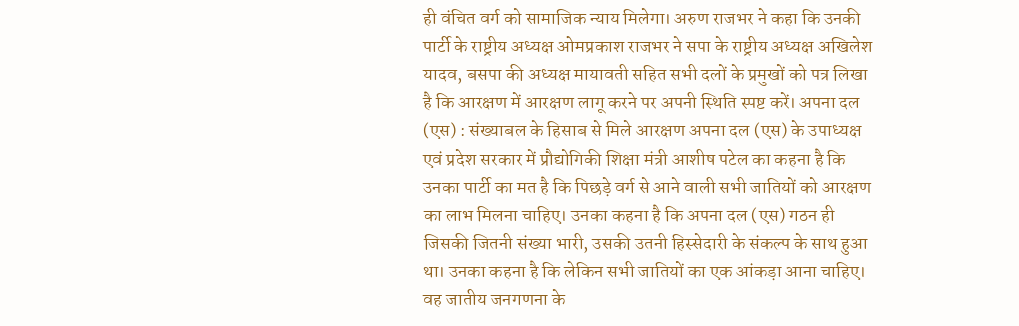ही वंचित वर्ग को सामाजिक न्याय मिलेगा। अरुण राजभर ने कहा कि उनकी पार्टी के राष्ट्रीय अध्यक्ष ओमप्रकाश राजभर ने सपा के राष्ट्रीय अध्यक्ष अखिलेश यादव, बसपा की अध्यक्ष मायावती सहित सभी दलों के प्रमुखों को पत्र लिखा है कि आरक्षण में आरक्षण लागू करने पर अपनी स्थिति स्पष्ट करें। अपना दल (एस) : संख्याबल के हिसाब से मिले आरक्षण अपना दल (एस) के उपाध्यक्ष एवं प्रदेश सरकार में प्रौद्योगिकी शिक्षा मंत्री आशीष पटेल का कहना है कि उनका पार्टी का मत है कि पिछड़े वर्ग से आने वाली सभी जातियों को आरक्षण का लाभ मिलना चाहिए। उनका कहना है कि अपना दल (एस) गठन ही जिसकी जितनी संख्या भारी, उसकी उतनी हिस्सेदारी के संकल्प के साथ हुआ था। उनका कहना है कि लेकिन सभी जातियों का एक आंकड़ा आना चाहिए। वह जातीय जनगणना के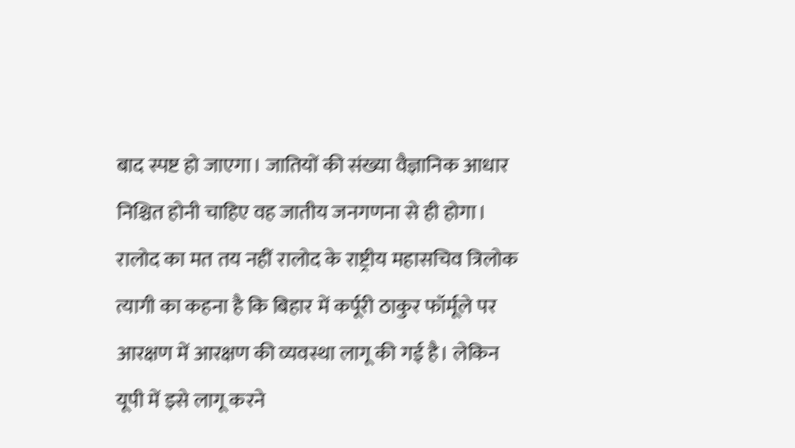बाद स्पष्ट हो जाएगा। जातियों की संख्या वैज्ञानिक आधार निश्चित होनी चाहिए वह जातीय जनगणना से ही होगा। रालोद का मत तय नहीं रालोद के राष्ट्रीय महासचिव त्रिलोक त्यागी का कहना है कि बिहार में कर्पूरी ठाकुर फॉर्मूले पर आरक्षण में आरक्षण की व्यवस्था लागू की गई है। लेकिन यूपी में इसे लागू करने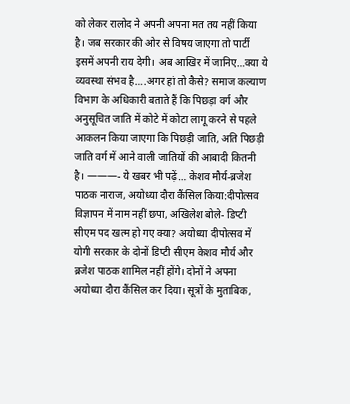को लेकर रालोद ने अपनी अपना मत तय नहीं किया है। जब सरकार की ओर से विषय जाएगा तो पार्टी इसमें अपनी राय देगी। अब आखिर में जानिए…क्या ये व्यवस्था संभव है….अगर हां तो कैसे? समाज कल्याण विभाग के अधिकारी बताते हैं कि पिछड़ा वर्ग और अनुसूचित जाति में कोटे में कोटा लागू करने से पहले आकलन किया जाएगा कि पिछड़ी जाति, अति पिछड़ी जाति वर्ग में आने वाली जातियों की आबादी कितनी है। ———- ये खबर भी पढ़ें… केशव मौर्य-ब्रजेश पाठक नाराज, अयोध्या दौरा कैंसिल किया:दीपोत्सव विज्ञापन में नाम नहीं छपा, अखिलेश बोले- डिप्टी सीएम पद खत्म हो गए क्या? अयोध्या दीपोत्सव में योगी सरकार के दोनों डिप्टी सीएम केशव मौर्य और ब्रजेश पाठक शामिल नहीं होंगे। दोनों ने अपना अयोध्या दौरा कैंसिल कर दिया। सूत्रों के मुताबिक,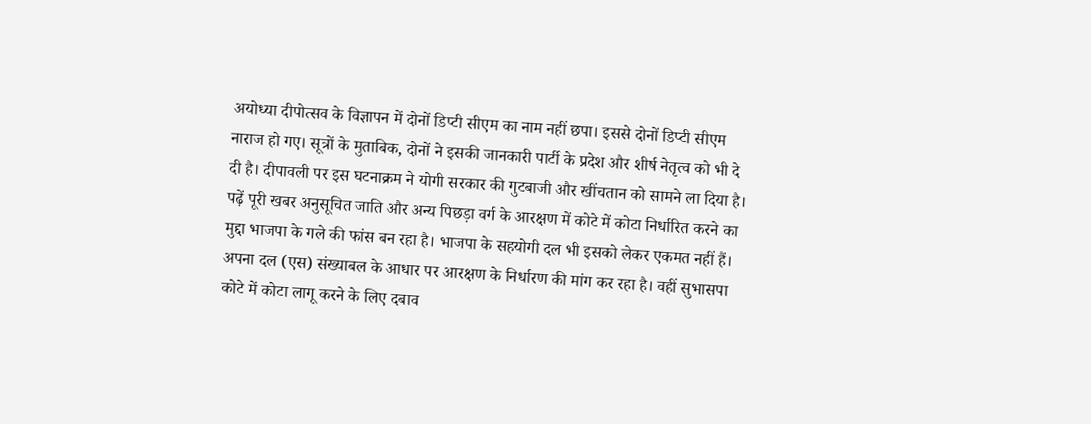अयोध्या दीपोत्सव के विज्ञापन में दोनों डिप्टी सीएम का नाम नहीं छपा। इससे दोनों डिप्टी सीएम नाराज हो गए। सूत्रों के मुताबिक, दोनों ने इसकी जानकारी पार्टी के प्रदेश और शीर्ष नेतृत्व को भी दे दी है। दीपावली पर इस घटनाक्रम ने योगी सरकार की गुटबाजी और खींचतान को सामने ला दिया है। पढ़ें पूरी खबर अनुसूचित जाति और अन्य पिछड़ा वर्ग के आरक्षण में कोटे में कोटा निर्धारित करने का मुद्दा भाजपा के गले की फांस बन रहा है। भाजपा के सहयोगी दल भी इसको लेकर एकमत नहीं हैं। अपना दल (एस) संख्याबल के आधार पर आरक्षण के निर्धारण की मांग कर रहा है। वहीं सुभासपा कोटे में कोटा लागू करने के लिए दबाव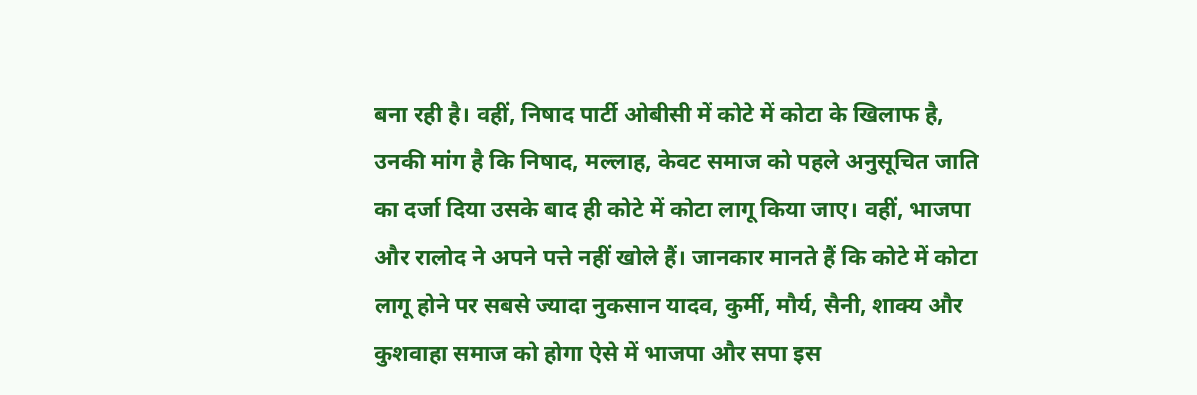बना रही है। वहीं, निषाद पार्टी ओबीसी में कोटे में कोटा के खिलाफ है, उनकी मांग है कि निषाद, मल्लाह, केवट समाज को पहले अनुसूचित जाति का दर्जा दिया उसके बाद ही कोटे में कोटा लागू किया जाए। वहीं, भाजपा और रालोद ने अपने पत्ते नहीं खोले हैं। जानकार मानते हैं कि कोटे में कोटा लागू होने पर सबसे ज्यादा नुकसान यादव, कुर्मी, मौर्य, सैनी, शाक्य और कुशवाहा समाज को होगा ऐसे में भाजपा और सपा इस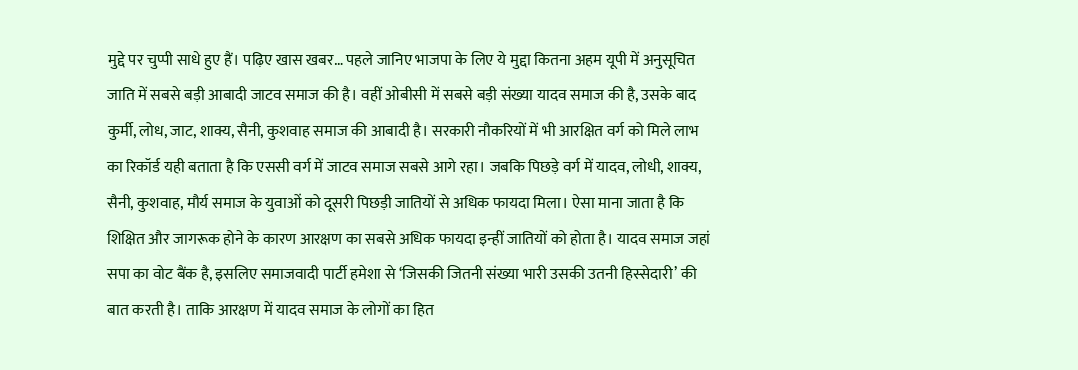मुद्दे पर चुप्पी साधे हुए हैं। पढ़िए खास खबर… पहले जानिए भाजपा के लिए ये मुद्दा कितना अहम यूपी में अनुसूचित जाति में सबसे बड़ी आबादी जाटव समाज की है। वहीं ओबीसी में सबसे बड़ी संख्या यादव समाज की है, उसके बाद कुर्मी, लोध, जाट, शाक्य, सैनी, कुशवाह समाज की आबादी है। सरकारी नौकरियों में भी आरक्षित वर्ग को मिले लाभ का रिकॉर्ड यही बताता है कि एससी वर्ग में जाटव समाज सबसे आगे रहा। जबकि पिछड़े वर्ग में यादव, लोधी, शाक्य, सैनी, कुशवाह, मौर्य समाज के युवाओं को दूसरी पिछड़ी जातियों से अधिक फायदा मिला। ऐसा माना जाता है कि शिक्षित और जागरूक होने के कारण आरक्षण का सबसे अधिक फायदा इन्हीं जातियों को होता है। यादव समाज जहां सपा का वोट बैंक है, इसलिए समाजवादी पार्टी हमेशा से ‘जिसकी जितनी संख्या भारी उसकी उतनी हिस्सेदारी’ की बात करती है। ताकि आरक्षण में यादव समाज के लोगों का हित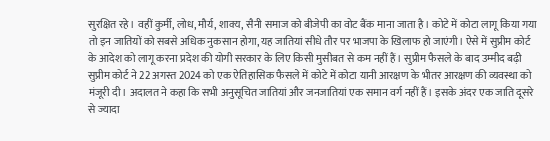सुरक्षित रहे। वहीं कुर्मी, लोध, मौर्य, शाक्य, सैनी समाज को बीजेपी का वोट बैंक माना जाता है। कोटे में कोटा लागू किया गया तो इन जातियों को सबसे अधिक नुकसान होगा, यह जातियां सीधे तौर पर भाजपा के खिलाफ हो जाएंगी। ऐसे में सुप्रीम कोर्ट के आदेश को लागू करना प्रदेश की योगी सरकार के लिए किसी मुसीबत से कम नहीं हैं। सुप्रीम फैसले के बाद उम्मीद बढ़ी सुप्रीम कोर्ट ने 22 अगस्त 2024 को एक ऐतिहासिक फैसले में कोटे में कोटा यानी आरक्षण के भीतर आरक्षण की व्यवस्था को मंजूरी दी। अदालत ने कहा कि सभी अनुसूचित जातियां और जनजातियां एक समान वर्ग नहीं हैं। इसके अंदर एक जाति दूसरे से ज्यादा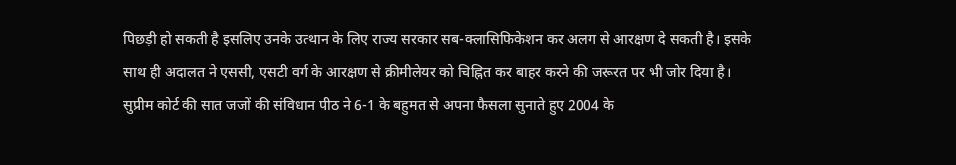पिछड़ी हो सकती है इसलिए उनके उत्थान के लिए राज्य सरकार सब-क्लासिफिकेशन कर अलग से आरक्षण दे सकती है। इसके साथ ही अदालत ने एससी, एसटी वर्ग के आरक्षण से क्रीमीलेयर को चिह्नित कर बाहर करने की जरूरत पर भी जोर दिया है। सुप्रीम कोर्ट की सात जजों की संविधान पीठ ने 6-1 के बहुमत से अपना फैसला सुनाते हुए 2004 के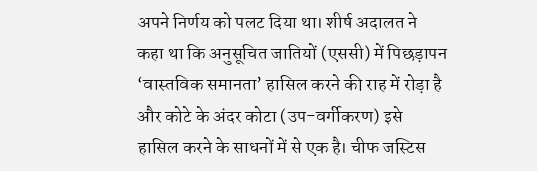अपने निर्णय को पलट दिया था। शीर्ष अदालत ने कहा था कि अनुसूचित जातियों (एससी) में पिछड़ापन ‘वास्तविक समानता’ हासिल करने की राह में रोड़ा है और कोटे के अंदर कोटा (उप-वर्गीकरण) इसे हासिल करने के साधनों में से एक है। चीफ जस्टिस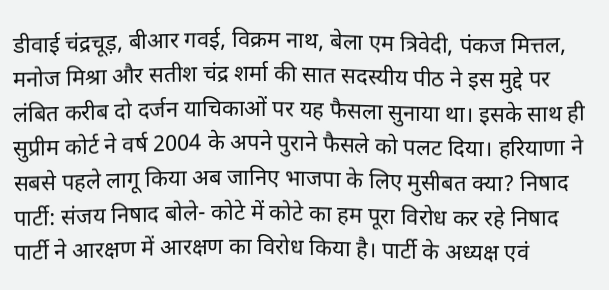डीवाई चंद्रचूड़, बीआर गवई, विक्रम नाथ, बेला एम त्रिवेदी, पंकज मित्तल, मनोज मिश्रा और सतीश चंद्र शर्मा की सात सदस्यीय पीठ ने इस मुद्दे पर लंबित करीब दो दर्जन याचिकाओं पर यह फैसला सुनाया था। इसके साथ ही सुप्रीम कोर्ट ने वर्ष 2004 के अपने पुराने फैसले को पलट दिया। हरियाणा ने सबसे पहले लागू किया अब जानिए भाजपा के लिए मुसीबत क्या? निषाद पार्टी: संजय निषाद बोले- कोटे में कोटे का हम पूरा विरोध कर रहे निषाद पार्टी ने आरक्षण में आरक्षण का विरोध किया है। पार्टी के अध्यक्ष एवं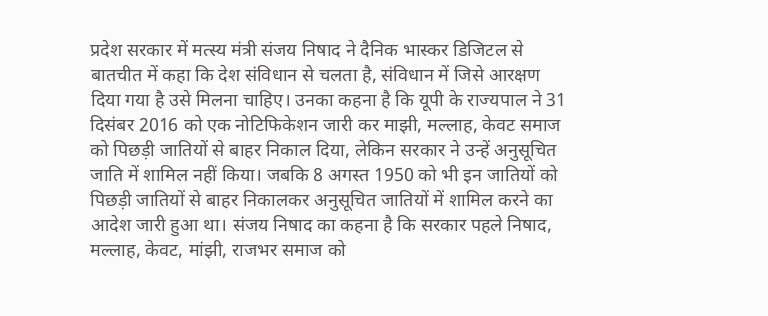प्रदेश सरकार में मत्स्य मंत्री संजय निषाद ने दैनिक भास्कर डिजिटल से बातचीत में कहा कि देश संविधान से चलता है, संविधान में जिसे आरक्षण दिया गया है उसे मिलना चाहिए। उनका कहना है कि यूपी के राज्यपाल ने 31 दिसंबर 2016 को एक नोटिफिकेशन जारी कर माझी, मल्लाह, केवट समाज को पिछड़ी जातियों से बाहर निकाल दिया, लेकिन सरकार ने उन्हें अनुसूचित जाति में शामिल नहीं किया। जबकि 8 अगस्त 1950 को भी इन जातियों को पिछड़ी जातियों से बाहर निकालकर अनुसूचित जातियों में शामिल करने का आदेश जारी हुआ था। संजय निषाद का कहना है कि सरकार पहले निषाद, मल्लाह, केवट, मांझी, राजभर समाज को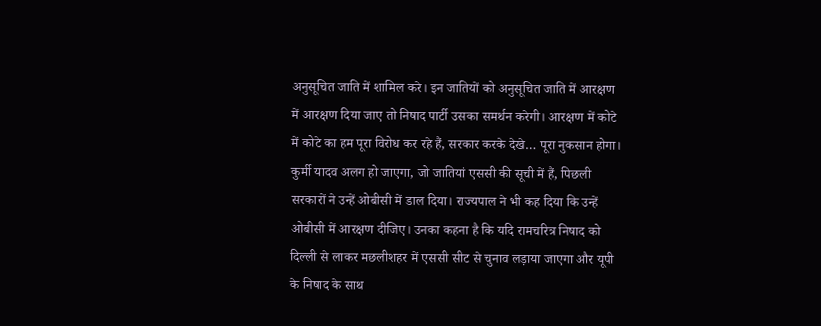अनुसूचित जाति में शामिल करे। इन जातियों को अनुसूचित जाति में आरक्षण में आरक्षण दिया जाए तो निषाद पार्टी उसका समर्थन करेगी। आरक्षण में कोटे में कोटे का हम पूरा विरोध कर रहे हैं, सरकार करके देखे… पूरा नुकसान होगा। कुर्मी यादव अलग हो जाएगा, जो जातियां एससी की सूची में हैं, पिछली सरकारों ने उन्हें ओबीसी में डाल दिया। राज्यपाल ने भी कह दिया कि उन्हें ओबीसी में आरक्षण दीजिए। उनका कहना है कि यदि रामचरित्र निषाद को दिल्ली से लाकर मछलीशहर में एससी सीट से चुनाव लड़ाया जाएगा और यूपी के निषाद के साथ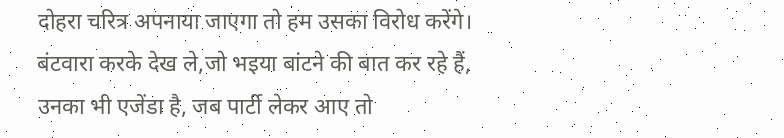दोहरा चरित्र अपनाया जाएगा तो हम उसका विरोध करेंगे। बंटवारा करके देख ले,जो भइया बांटने की बात कर रहे हैं, उनका भी एजेंडा है, जब पार्टी लेकर आए तो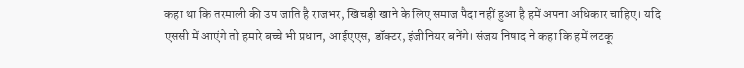कहा था कि तरमाली की उप जाति है राजभर, खिचड़ी खाने के लिए समाज पैदा नहीं हुआ है हमें अपना अधिकार चाहिए। यदि एससी में आएंगे तो हमारे बच्चे भी प्रधान, आईएएस, डॉक्टर, इंजीनियर बनेंगे। संजय निषाद ने कहा कि हमें लटकू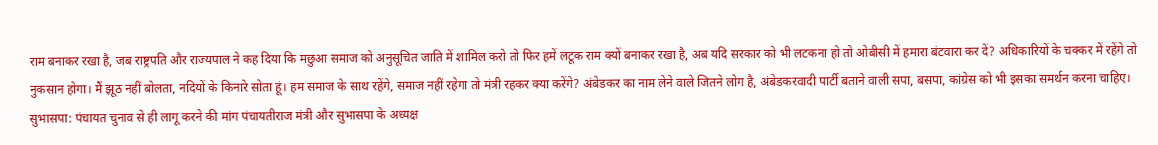राम बनाकर रखा है, जब राष्ट्रपति और राज्यपाल ने कह दिया कि मछुआ समाज को अनुसूचित जाति में शामिल करो तो फिर हमें लटूक राम क्यों बनाकर रखा है, अब यदि सरकार को भी लटकना हो तो ओबीसी में हमारा बंटवारा कर दें? अधिकारियों के चक्कर में रहेंगे तो नुकसान होगा। मैं झूठ नहीं बोलता, नदियों के किनारे सोता हूं। हम समाज के साथ रहेंगे, समाज नहीं रहेगा तो मंत्री रहकर क्या करेंगे? अंबेडकर का नाम लेने वाले जितने लोग है, अंबेडकरवादी पार्टी बताने वाली सपा, बसपा, कांग्रेस को भी इसका समर्थन करना चाहिए। सुभासपा: पंचायत चुनाव से ही लागू करने की मांग पंचायतीराज मंत्री और सुभासपा के अध्यक्ष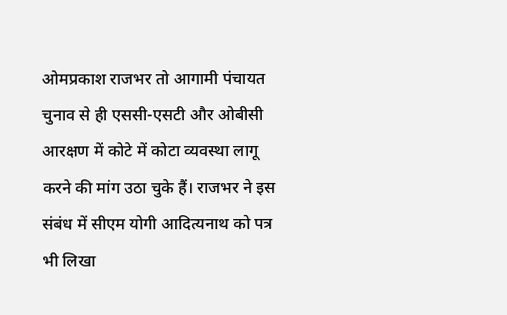ओमप्रकाश राजभर तो आगामी पंचायत चुनाव से ही एससी-एसटी और ओबीसी आरक्षण में कोटे में कोटा व्यवस्था लागू करने की मांग उठा चुके हैं। राजभर ने इस संबंध में सीएम योगी आदित्यनाथ को पत्र भी लिखा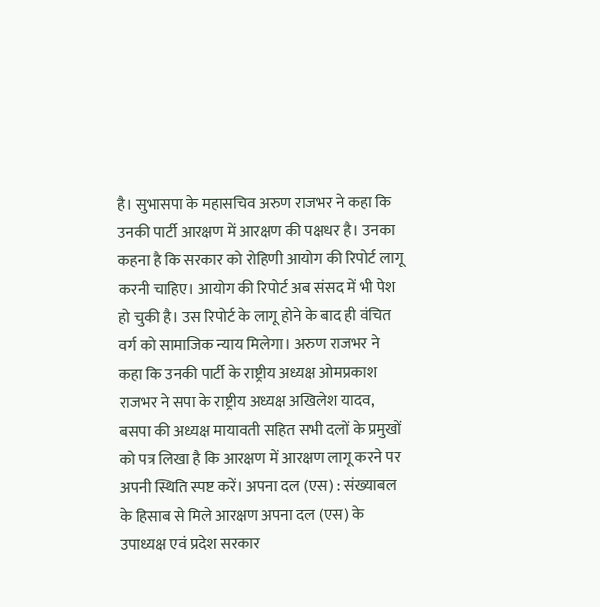है। सुभासपा के महासचिव अरुण राजभर ने कहा कि उनकी पार्टी आरक्षण में आरक्षण की पक्षधर है। उनका कहना है कि सरकार को रोहिणी आयोग की रिपोर्ट लागू करनी चाहिए। आयोग की रिपोर्ट अब संसद में भी पेश हो चुकी है। उस रिपोर्ट के लागू होने के बाद ही वंचित वर्ग को सामाजिक न्याय मिलेगा। अरुण राजभर ने कहा कि उनकी पार्टी के राष्ट्रीय अध्यक्ष ओमप्रकाश राजभर ने सपा के राष्ट्रीय अध्यक्ष अखिलेश यादव, बसपा की अध्यक्ष मायावती सहित सभी दलों के प्रमुखों को पत्र लिखा है कि आरक्षण में आरक्षण लागू करने पर अपनी स्थिति स्पष्ट करें। अपना दल (एस) : संख्याबल के हिसाब से मिले आरक्षण अपना दल (एस) के उपाध्यक्ष एवं प्रदेश सरकार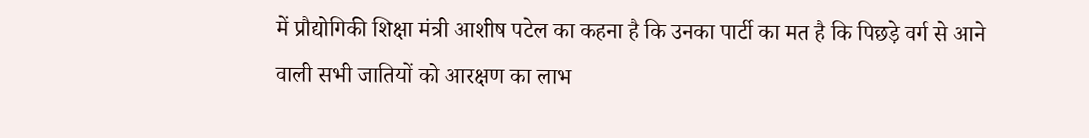में प्रौद्योगिकी शिक्षा मंत्री आशीष पटेल का कहना है कि उनका पार्टी का मत है कि पिछड़े वर्ग से आने वाली सभी जातियों को आरक्षण का लाभ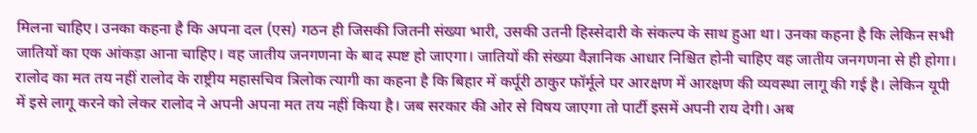मिलना चाहिए। उनका कहना है कि अपना दल (एस) गठन ही जिसकी जितनी संख्या भारी, उसकी उतनी हिस्सेदारी के संकल्प के साथ हुआ था। उनका कहना है कि लेकिन सभी जातियों का एक आंकड़ा आना चाहिए। वह जातीय जनगणना के बाद स्पष्ट हो जाएगा। जातियों की संख्या वैज्ञानिक आधार निश्चित होनी चाहिए वह जातीय जनगणना से ही होगा। रालोद का मत तय नहीं रालोद के राष्ट्रीय महासचिव त्रिलोक त्यागी का कहना है कि बिहार में कर्पूरी ठाकुर फॉर्मूले पर आरक्षण में आरक्षण की व्यवस्था लागू की गई है। लेकिन यूपी में इसे लागू करने को लेकर रालोद ने अपनी अपना मत तय नहीं किया है। जब सरकार की ओर से विषय जाएगा तो पार्टी इसमें अपनी राय देगी। अब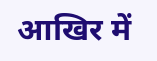आखिर में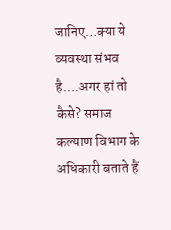जानिए…क्या ये व्यवस्था संभव है….अगर हां तो कैसे? समाज कल्याण विभाग के अधिकारी बताते हैं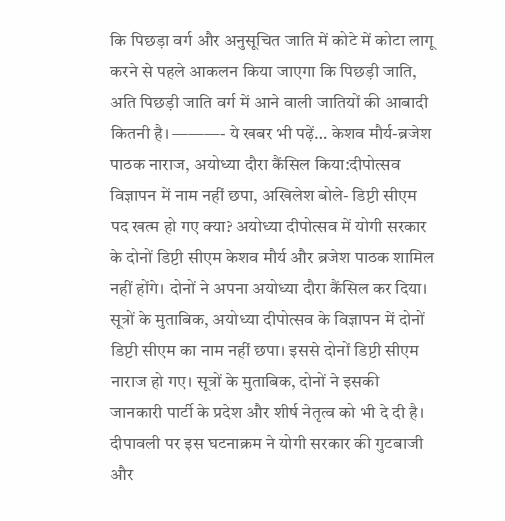कि पिछड़ा वर्ग और अनुसूचित जाति में कोटे में कोटा लागू करने से पहले आकलन किया जाएगा कि पिछड़ी जाति, अति पिछड़ी जाति वर्ग में आने वाली जातियों की आबादी कितनी है। ———- ये खबर भी पढ़ें… केशव मौर्य-ब्रजेश पाठक नाराज, अयोध्या दौरा कैंसिल किया:दीपोत्सव विज्ञापन में नाम नहीं छपा, अखिलेश बोले- डिप्टी सीएम पद खत्म हो गए क्या? अयोध्या दीपोत्सव में योगी सरकार के दोनों डिप्टी सीएम केशव मौर्य और ब्रजेश पाठक शामिल नहीं होंगे। दोनों ने अपना अयोध्या दौरा कैंसिल कर दिया। सूत्रों के मुताबिक, अयोध्या दीपोत्सव के विज्ञापन में दोनों डिप्टी सीएम का नाम नहीं छपा। इससे दोनों डिप्टी सीएम नाराज हो गए। सूत्रों के मुताबिक, दोनों ने इसकी जानकारी पार्टी के प्रदेश और शीर्ष नेतृत्व को भी दे दी है। दीपावली पर इस घटनाक्रम ने योगी सरकार की गुटबाजी और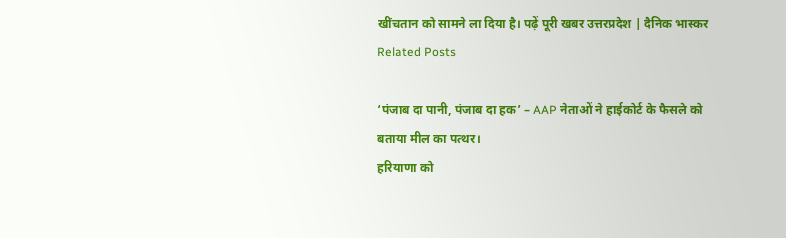खींचतान को सामने ला दिया है। पढ़ें पूरी खबर उत्तरप्रदेश | दैनिक भास्कर
Related Posts

‘पंजाब दा पानी, पंजाब दा हक’ – AAP नेताओं ने हाईकोर्ट के फैसले को बताया मील का पत्थर।
हरियाणा को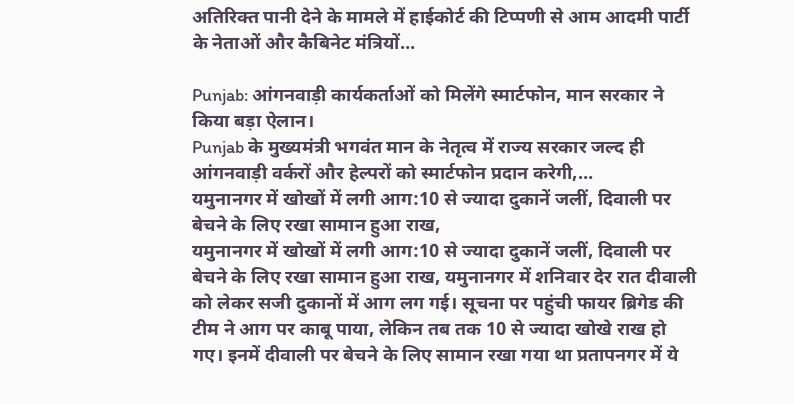अतिरिक्त पानी देने के मामले में हाईकोर्ट की टिप्पणी से आम आदमी पार्टी के नेताओं और कैबिनेट मंत्रियों…

Punjab: आंगनवाड़ी कार्यकर्ताओं को मिलेंगे स्मार्टफोन, मान सरकार ने किया बड़ा ऐलान।
Punjab के मुख्यमंत्री भगवंत मान के नेतृत्व में राज्य सरकार जल्द ही आंगनवाड़ी वर्करों और हेल्परों को स्मार्टफोन प्रदान करेगी,…
यमुनानगर में खोखों में लगी आग:10 से ज्यादा दुकानें जलीं, दिवाली पर बेचने के लिए रखा सामान हुआ राख,
यमुनानगर में खोखों में लगी आग:10 से ज्यादा दुकानें जलीं, दिवाली पर बेचने के लिए रखा सामान हुआ राख, यमुनानगर में शनिवार देर रात दीवाली को लेकर सजी दुकानों में आग लग गई। सूचना पर पहुंची फायर ब्रिगेड की टीम ने आग पर काबू पाया, लेकिन तब तक 10 से ज्यादा खोखे राख हो गए। इनमें दीवाली पर बेचने के लिए सामान रखा गया था प्रतापनगर में ये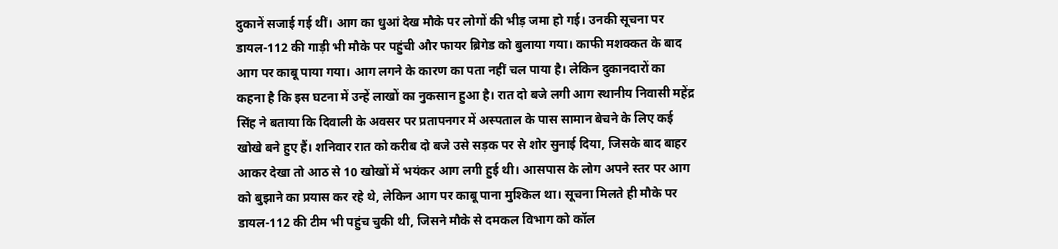दुकानें सजाई गई थीं। आग का धुआं देख मौके पर लोगों की भीड़ जमा हो गई। उनकी सूचना पर डायल-112 की गाड़ी भी मौके पर पहुंची और फायर ब्रिगेड को बुलाया गया। काफी मशक्कत के बाद आग पर काबू पाया गया। आग लगने के कारण का पता नहीं चल पाया है। लेकिन दुकानदारों का कहना है कि इस घटना में उन्हें लाखों का नुकसान हुआ है। रात दो बजे लगी आग स्थानीय निवासी महेंद्र सिंह ने बताया कि दिवाली के अवसर पर प्रतापनगर में अस्पताल के पास सामान बेचने के लिए कई खोखे बने हुए हैं। शनिवार रात को करीब दो बजे उसे सड़क पर से शोर सुनाई दिया, जिसके बाद बाहर आकर देखा तो आठ से 10 खोखों में भयंकर आग लगी हुई थी। आसपास के लोग अपने स्तर पर आग को बुझाने का प्रयास कर रहे थे, लेकिन आग पर काबू पाना मुश्किल था। सूचना मिलते ही मौके पर डायल-112 की टीम भी पहुंच चुकी थी, जिसने मौके से दमकल विभाग को कॉल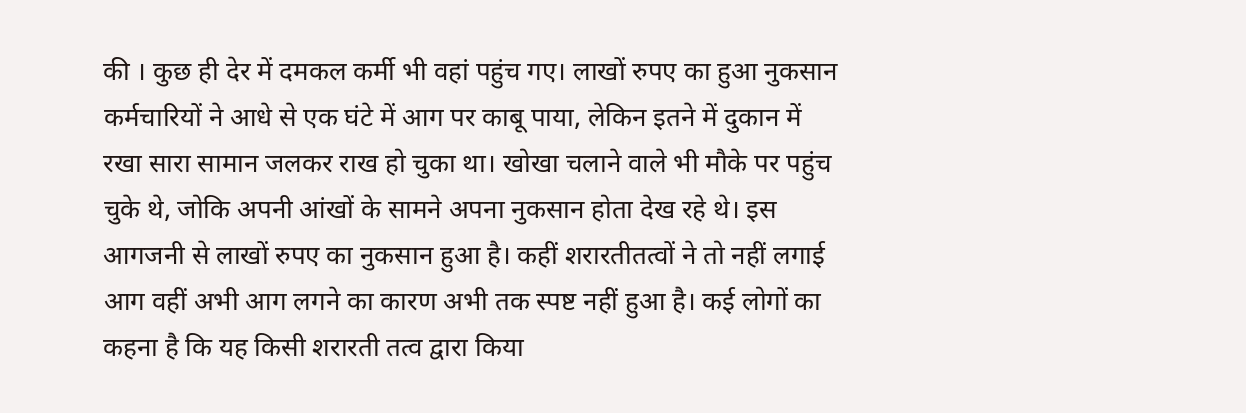की । कुछ ही देर में दमकल कर्मी भी वहां पहुंच गए। लाखों रुपए का हुआ नुकसान कर्मचारियों ने आधे से एक घंटे में आग पर काबू पाया, लेकिन इतने में दुकान में रखा सारा सामान जलकर राख हो चुका था। खोखा चलाने वाले भी मौके पर पहुंच चुके थे, जोकि अपनी आंखों के सामने अपना नुकसान होता देख रहे थे। इस आगजनी से लाखों रुपए का नुकसान हुआ है। कहीं शरारतीतत्वों ने तो नहीं लगाई आग वहीं अभी आग लगने का कारण अभी तक स्पष्ट नहीं हुआ है। कई लोगों का कहना है कि यह किसी शरारती तत्व द्वारा किया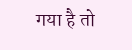गया है तो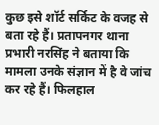कुछ इसे शॉर्ट सर्किट के वजह से बता रहे हैं। प्रतापनगर थाना प्रभारी नरसिंह ने बताया कि मामला उनके संज्ञान में है वे जांच कर रहे हैं। फिलहाल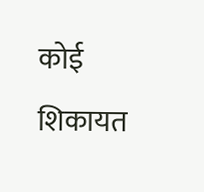कोई शिकायत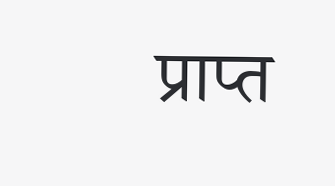प्राप्त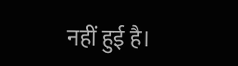नहीं हुई है।